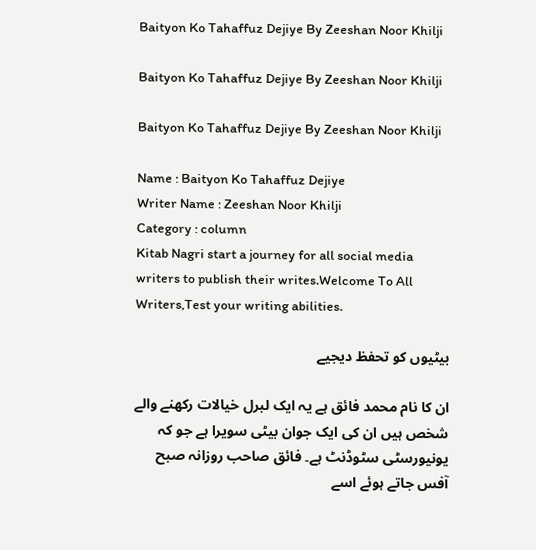Baityon Ko Tahaffuz Dejiye By Zeeshan Noor Khilji

Baityon Ko Tahaffuz Dejiye By Zeeshan Noor Khilji

Baityon Ko Tahaffuz Dejiye By Zeeshan Noor Khilji

Name : Baityon Ko Tahaffuz Dejiye
Writer Name : Zeeshan Noor Khilji
Category : column
Kitab Nagri start a journey for all social media writers to publish their writes.Welcome To All Writers,Test your writing abilities.

بیٹیوں کو تحفظ دیجیے

ان کا نام محمد فائق ہے یہ ایک لبرل خیالات رکھنے والے شخص ہیں ان کی ایک جوان بیٹی سویرا ہے جو کہ یونیورسٹی سٹوڈنٹ ہے۔ فائق صاحب روزانہ صبح آفس جاتے ہوئے اسے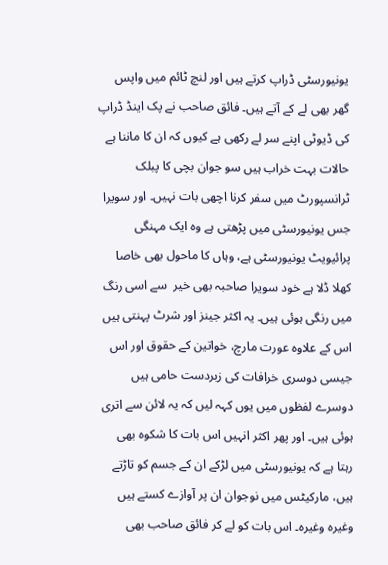یونیورسٹی ڈراپ کرتے ہیں اور لنچ ٹائم میں واپس گھر بھی لے کے آتے ہیں۔ فائق صاحب نے پک اینڈ ڈراپ کی ڈیوٹی اپنے سر لے رکھی ہے کیوں کہ ان کا ماننا ہے حالات بہت خراب ہیں سو جوان بچی کا پبلک ٹرانسپورٹ میں سفر کرنا اچھی بات نہیں۔ اور سویرا جس یونیورسٹی میں پڑھتی ہے وہ ایک مہنگی پرائیویٹ یونیورسٹی ہے، وہاں کا ماحول بھی خاصا کھلا ڈلا ہے خود سویرا صاحبہ بھی خیر  سے اسی رنگ میں رنگی ہوئی ہیں۔ یہ اکثر جینز اور شرٹ پہنتی ہیں اس کے علاوہ عورت مارچ، خواتین کے حقوق اور اس جیسی دوسری خرافات کی زبردست حامی ہیں دوسرے لفظوں میں یوں کہہ لیں کہ یہ لائن سے اتری ہوئی ہیں۔ اور پھر اکثر انہیں اس بات کا شکوہ بھی رہتا ہے کہ یونیورسٹی میں لڑکے ان کے جسم کو تاڑتے ہیں، مارکیٹس میں نوجوان ان پر آوازے کستے ہیں وغیرہ وغیرہ۔ اس بات کو لے کر فائق صاحب بھی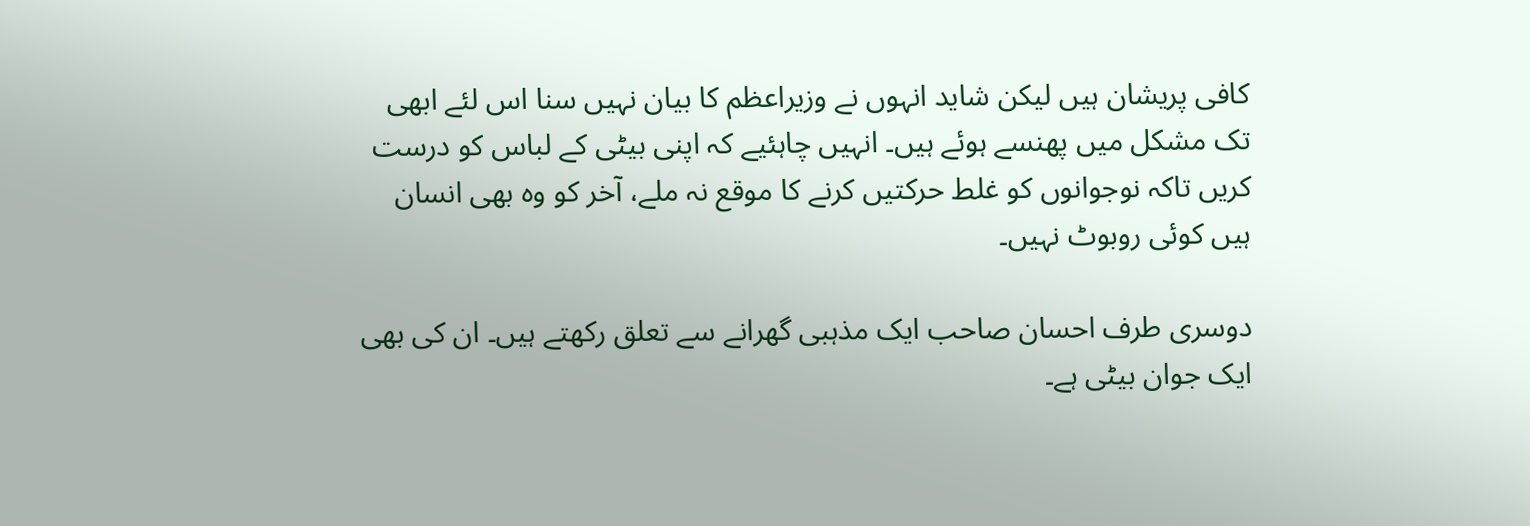کافی پریشان ہیں لیکن شاید انہوں نے وزیراعظم کا بیان نہیں سنا اس لئے ابھی تک مشکل میں پھنسے ہوئے ہیں۔ انہیں چاہئیے کہ اپنی بیٹی کے لباس کو درست کریں تاکہ نوجوانوں کو غلط حرکتیں کرنے کا موقع نہ ملے، آخر کو وہ بھی انسان ہیں کوئی روبوٹ نہیں۔

دوسری طرف احسان صاحب ایک مذہبی گھرانے سے تعلق رکھتے ہیں۔ ان کی بھی ایک جوان بیٹی ہے۔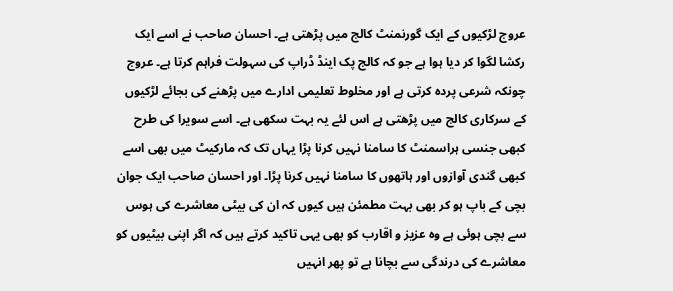عروج لڑکیوں کے ایک گورنمنٹ کالج میں پڑھتی ہے۔ احسان صاحب نے اسے ایک رکشا لگوا کر دیا ہوا ہے جو کہ کالج پک اینڈ ڈراپ کی سہولت فراہم کرتا ہے۔ عروج چونکہ شرعی پردہ کرتی ہے اور مخلوط تعلیمی ادارے میں پڑھنے کی بجائے لڑکیوں کے سرکاری کالج میں پڑھتی ہے اس لئے یہ بہت سکھی ہے۔ اسے سویرا کی طرح کبھی جنسی ہراسمنٹ کا سامنا نہیں کرنا پڑا یہاں تک کہ مارکیٹ میں بھی اسے کبھی گندی آوازوں اور ہاتھوں کا سامنا نہیں کرنا پڑا۔ اور احسان صاحب ایک جوان بچی کے باپ ہو کر بھی بہت مطمئن ہیں کیوں کہ ان کی بیٹی معاشرے کی ہوس سے بچی ہوئی ہے وہ عزیز و اقارب کو بھی یہی تاکید کرتے ہیں کہ اگر اپنی بیٹیوں کو معاشرے کی درندگی سے بچانا ہے تو پھر انہیں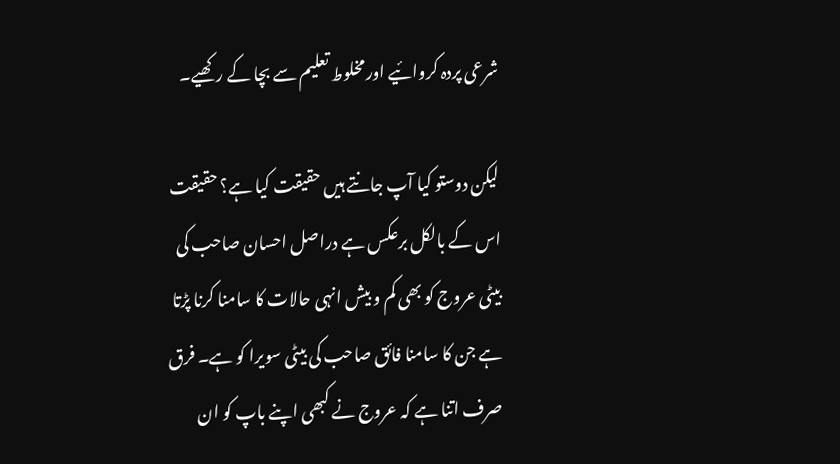شرعی پردہ کروائیے اور مخلوط تعلیم سے بچا کے رکھیے۔

لیکن دوستو کیا آپ جانتے ہیں حقیقت کیا ہے؟ حقیقت اس کے بالکل برعکس ہے دراصل احسان صاحب کی بیٹی عروج کو بھی کم و بیش انہی حالات کا سامنا کرنا پڑتا ہے جن کا سامنا فائق صاحب کی بیٹی سویرا کو ہے۔ فرق صرف اتنا ہے کہ عروج نے کبھی اپنے باپ کو ان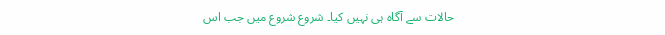حالات سے آگاہ ہی نہیں کیا۔ شروع شروع میں جب اس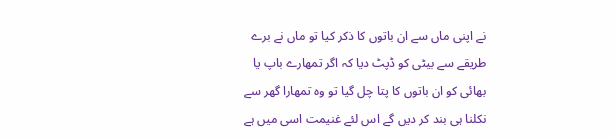نے اپنی ماں سے ان باتوں کا ذکر کیا تو ماں نے برے طریقے سے بیٹی کو ڈپٹ دیا کہ اگر تمھارے باپ یا بھائی کو ان باتوں کا پتا چل گیا تو وہ تمھارا گھر سے نکلنا ہی بند کر دیں گے اس لئے غنیمت اسی میں ہے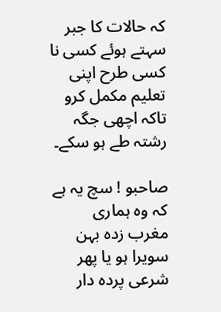کہ حالات کا جبر سہتے ہوئے کسی نا کسی طرح اپنی تعلیم مکمل کرو تاکہ اچھی جگہ رشتہ طے ہو سکے۔

صاحبو ! سچ یہ ہے کہ وہ ہماری مغرب زدہ بہن سویرا ہو یا پھر شرعی پردہ دار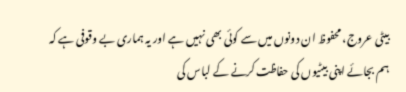بیٹی عروج، محفوظ ان دونوں میں سے کوئی بھی نہیں ہے اور یہ ہماری بے وقوفی ہے کہ ہم بجائے اپنی بیٹیوں کی حفاظت کرنے کے لباس کی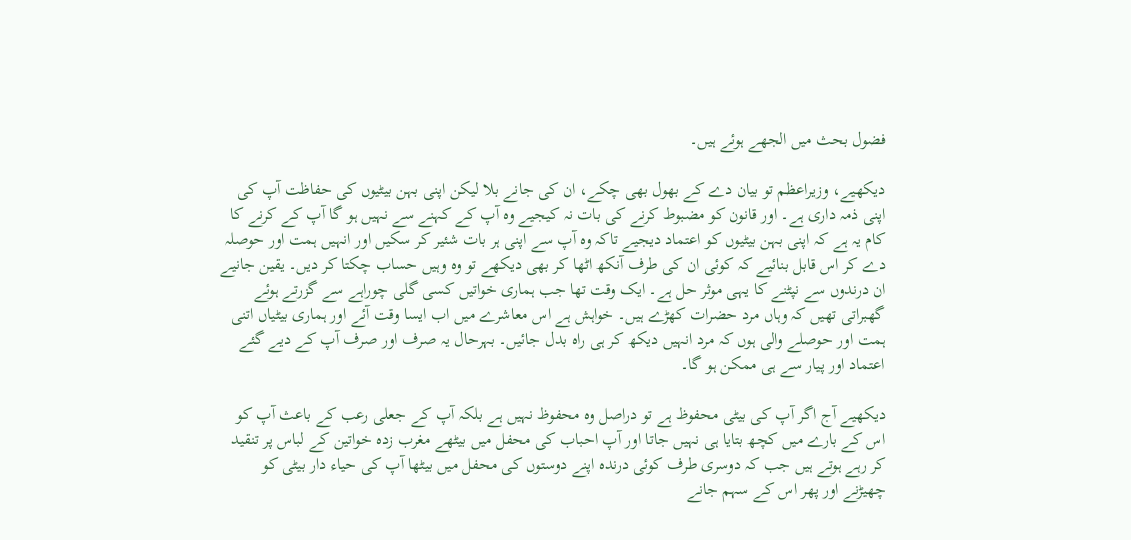فضول بحث میں الجھے ہوئے ہیں۔

دیکھیے، وزیراعظم تو بیان دے کے بھول بھی چکے، ان کی جانے بلا لیکن اپنی بہن بیٹیوں کی حفاظت آپ کی اپنی ذمہ داری ہے۔ اور قانون کو مضبوط کرنے کی بات نہ کیجیے وہ آپ کے کہنے سے نہیں ہو گا آپ کے کرنے کا کام یہ ہے کہ اپنی بہن بیٹیوں کو اعتماد دیجیے تاکہ وہ آپ سے اپنی ہر بات شئیر کر سکیں اور انہیں ہمت اور حوصلہ دے کر اس قابل بنائیے کہ کوئی ان کی طرف آنکھ اٹھا کر بھی دیکھے تو وہ وہیں حساب چکتا کر دیں۔ یقین جانیے ان درندوں سے نپٹنے کا یہی موثر حل ہے۔ ایک وقت تھا جب ہماری خواتیں کسی گلی چوراہے سے گزرتے ہوئے گھبراتی تھیں کہ وہاں مرد حضرات کھڑے ہیں۔ خواہش ہے اس معاشرے میں اب ایسا وقت آئے اور ہماری بیٹیاں اتنی ہمت اور حوصلے والی ہوں کہ مرد انہیں دیکھ کر ہی راہ بدل جائیں۔ بہرحال یہ صرف اور صرف آپ کے دیے گئے اعتماد اور پیار سے ہی ممکن ہو گا۔

دیکھیے آج اگر آپ کی بیٹی محفوظ ہے تو دراصل وہ محفوظ نہیں ہے بلکہ آپ کے جعلی رعب کے باعث آپ کو اس کے بارے میں کچھ بتایا ہی نہیں جاتا اور آپ احباب کی محفل میں بیٹھے مغرب زدہ خواتین کے لباس پر تنقید کر رہے ہوتے ہیں جب کہ دوسری طرف کوئی درندہ اپنے دوستوں کی محفل میں بیٹھا آپ کی حیاء دار بیٹی کو چھیڑنے اور پھر اس کے سہم جانے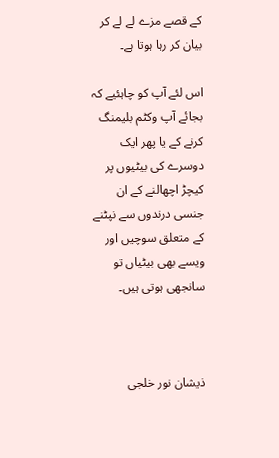کے قصے مزے لے لے کر بیان کر رہا ہوتا ہے۔

اس لئے آپ کو چاہئیے کہ بجائے آپ وکٹم بلیمنگ کرنے کے یا پھر ایک دوسرے کی بیٹیوں پر کیچڑ اچھالنے کے ان جنسی درندوں سے نپٹنے کے متعلق سوچیں اور ویسے بھی بیٹیاں تو سانجھی ہوتی ہیں۔



ذیشان نور خلجی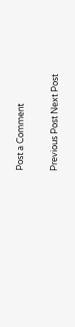Post a Comment

Previous Post Next Post